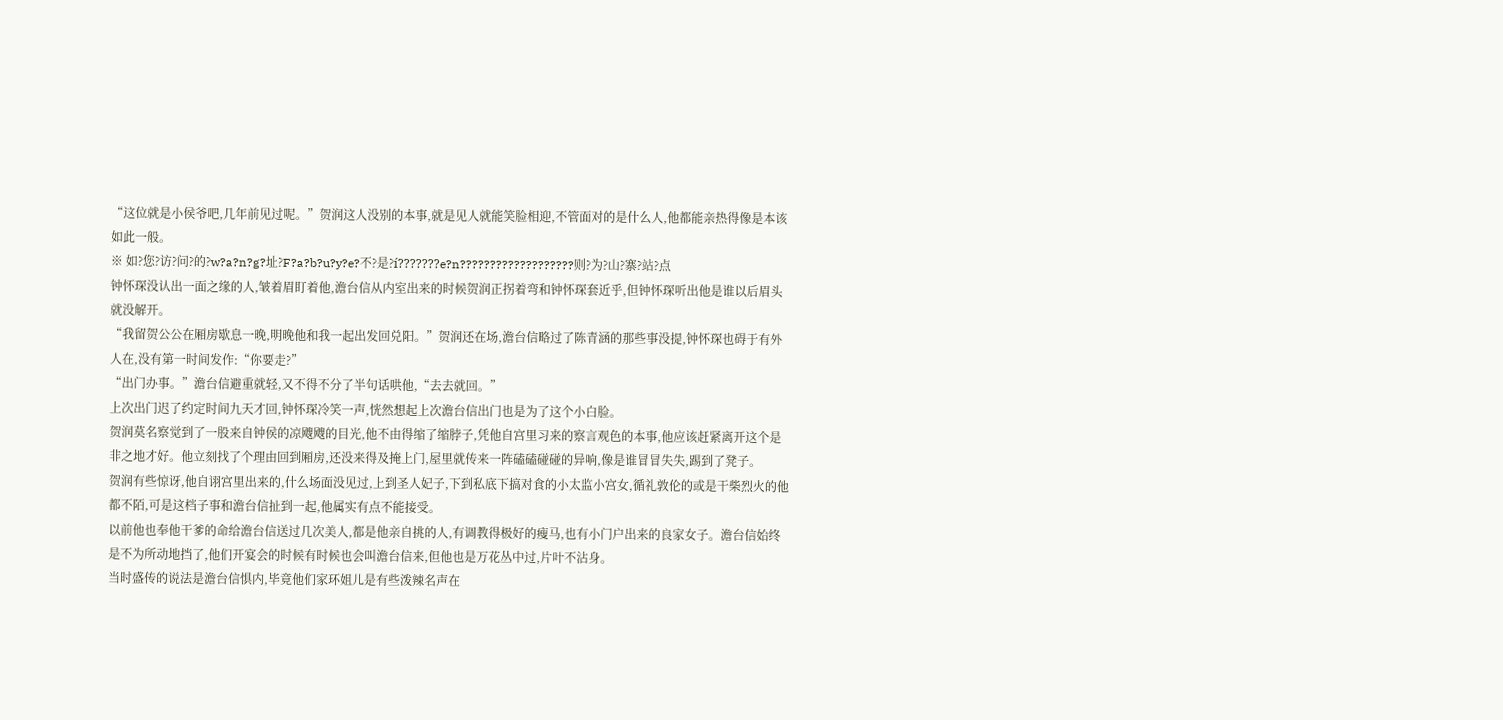“这位就是小侯爷吧,几年前见过呢。”贺润这人没别的本事,就是见人就能笑脸相迎,不管面对的是什么人,他都能亲热得像是本该如此一般。
※ 如?您?访?问?的?w?a?n?g?址?F?a?b?u?y?e?不?是?í???????e?n???????????????????则?为?山?寨?站?点
钟怀琛没认出一面之缘的人,皱着眉盯着他,澹台信从内室出来的时候贺润正拐着弯和钟怀琛套近乎,但钟怀琛听出他是谁以后眉头就没解开。
“我留贺公公在厢房歇息一晚,明晚他和我一起出发回兑阳。”贺润还在场,澹台信略过了陈青涵的那些事没提,钟怀琛也碍于有外人在,没有第一时间发作:“你要走?”
“出门办事。”澹台信避重就轻,又不得不分了半句话哄他,“去去就回。”
上次出门迟了约定时间九天才回,钟怀琛冷笑一声,恍然想起上次澹台信出门也是为了这个小白脸。
贺润莫名察觉到了一股来自钟侯的凉飕飕的目光,他不由得缩了缩脖子,凭他自宫里习来的察言观色的本事,他应该赶紧离开这个是非之地才好。他立刻找了个理由回到厢房,还没来得及掩上门,屋里就传来一阵磕磕碰碰的异响,像是谁冒冒失失,踢到了凳子。
贺润有些惊讶,他自诩宫里出来的,什么场面没见过,上到圣人妃子,下到私底下搞对食的小太监小宫女,循礼敦伦的或是干柴烈火的他都不陌,可是这档子事和澹台信扯到一起,他属实有点不能接受。
以前他也奉他干爹的命给澹台信送过几次美人,都是他亲自挑的人,有调教得极好的瘦马,也有小门户出来的良家女子。澹台信始终是不为所动地挡了,他们开宴会的时候有时候也会叫澹台信来,但他也是万花丛中过,片叶不沾身。
当时盛传的说法是澹台信惧内,毕竟他们家环姐儿是有些泼辣名声在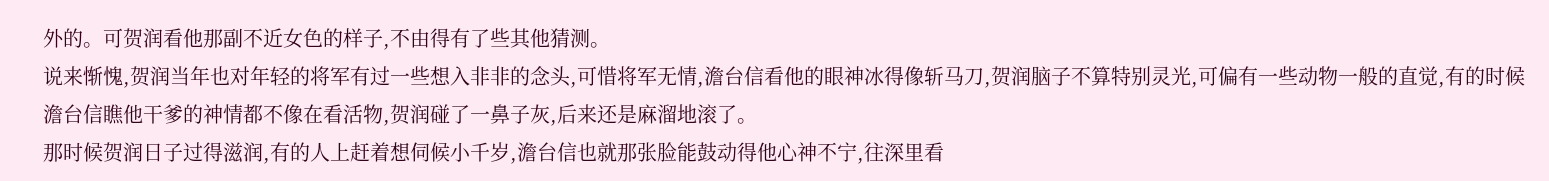外的。可贺润看他那副不近女色的样子,不由得有了些其他猜测。
说来惭愧,贺润当年也对年轻的将军有过一些想入非非的念头,可惜将军无情,澹台信看他的眼神冰得像斩马刀,贺润脑子不算特别灵光,可偏有一些动物一般的直觉,有的时候澹台信瞧他干爹的神情都不像在看活物,贺润碰了一鼻子灰,后来还是麻溜地滚了。
那时候贺润日子过得滋润,有的人上赶着想伺候小千岁,澹台信也就那张脸能鼓动得他心神不宁,往深里看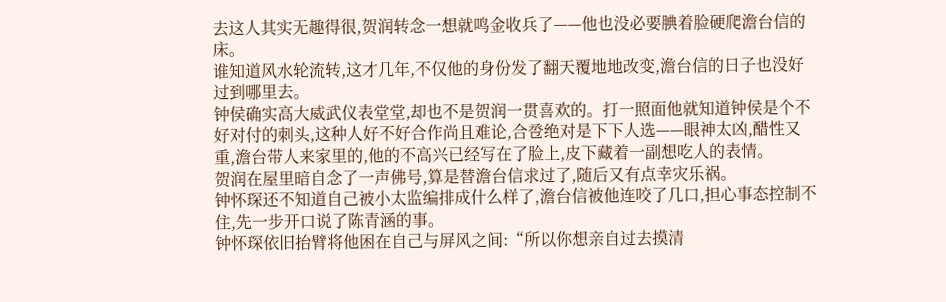去这人其实无趣得很,贺润转念一想就鸣金收兵了——他也没必要腆着脸硬爬澹台信的床。
谁知道风水轮流转,这才几年,不仅他的身份发了翻天覆地地改变,澹台信的日子也没好过到哪里去。
钟侯确实高大威武仪表堂堂,却也不是贺润一贯喜欢的。打一照面他就知道钟侯是个不好对付的刺头,这种人好不好合作尚且难论,合卺绝对是下下人选——眼神太凶,醋性又重,澹台带人来家里的,他的不高兴已经写在了脸上,皮下藏着一副想吃人的表情。
贺润在屋里暗自念了一声佛号,算是替澹台信求过了,随后又有点幸灾乐祸。
钟怀琛还不知道自己被小太监编排成什么样了,澹台信被他连咬了几口,担心事态控制不住,先一步开口说了陈青涵的事。
钟怀琛依旧抬臂将他困在自己与屏风之间:“所以你想亲自过去摸清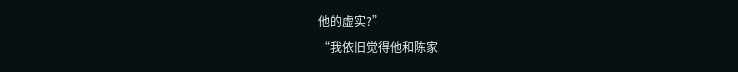他的虚实?”
“我依旧觉得他和陈家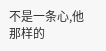不是一条心,他那样的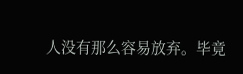人没有那么容易放弃。毕竟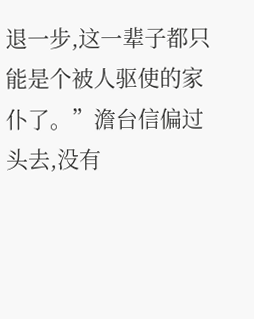退一步,这一辈子都只能是个被人驱使的家仆了。”澹台信偏过头去,没有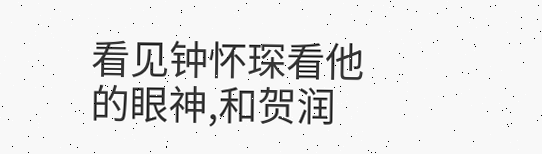看见钟怀琛看他的眼神,和贺润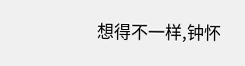想得不一样,钟怀